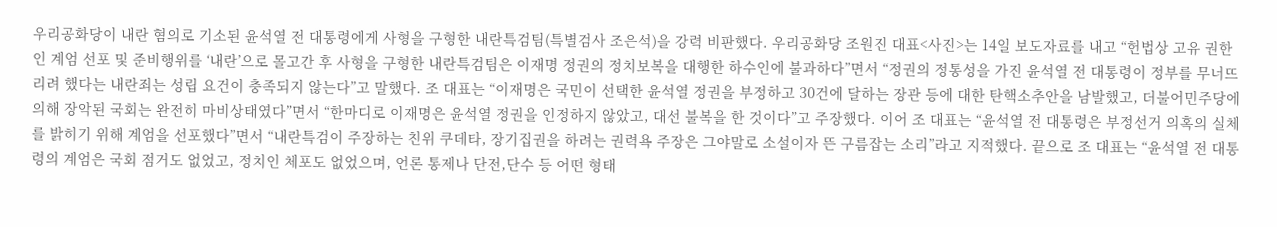우리공화당이 내란 혐의로 기소된 윤석열 전 대통령에게 사형을 구형한 내란특검팀(특별검사 조은석)을 강력 비판했다. 우리공화당 조원진 대표<사진>는 14일 보도자료를 내고 “헌법상 고유 권한인 계엄 선포 및 준비행위를 ‘내란’으로 몰고간 후 사형을 구형한 내란특검팀은 이재명 정권의 정치보복을 대행한 하수인에 불과하다”면서 “정권의 정통성을 가진 윤석열 전 대통령이 정부를 무너뜨리려 했다는 내란죄는 성립 요건이 충족되지 않는다”고 말했다. 조 대표는 “이재명은 국민이 선택한 윤석열 정권을 부정하고 30건에 달하는 장관 등에 대한 탄핵소추안을 남발했고, 더불어민주당에 의해 장악된 국회는 완전히 마비상태였다”면서 “한마디로 이재명은 윤석열 정권을 인정하지 않았고, 대선 불복을 한 것이다”고 주장했다. 이어 조 대표는 “윤석열 전 대통령은 부정선거 의혹의 실체를 밝히기 위해 계엄을 선포했다”면서 “내란특검이 주장하는 친위 쿠데타, 장기집권을 하려는 권력욕 주장은 그야말로 소설이자 뜬 구름잡는 소리”라고 지적했다. 끝으로 조 대표는 “윤석열 전 대통령의 계엄은 국회 점거도 없었고, 정치인 체포도 없었으며, 언론 통제나 단전,단수 등 어떤 형태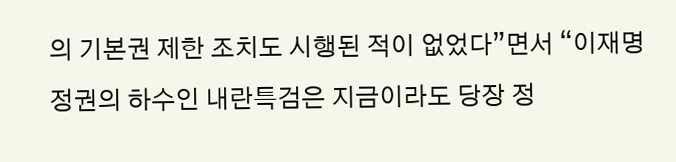의 기본권 제한 조치도 시행된 적이 없었다”면서 “이재명 정권의 하수인 내란특검은 지금이라도 당장 정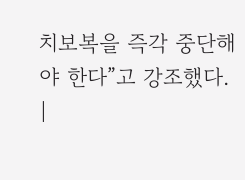치보복을 즉각 중단해야 한다”고 강조했다. |